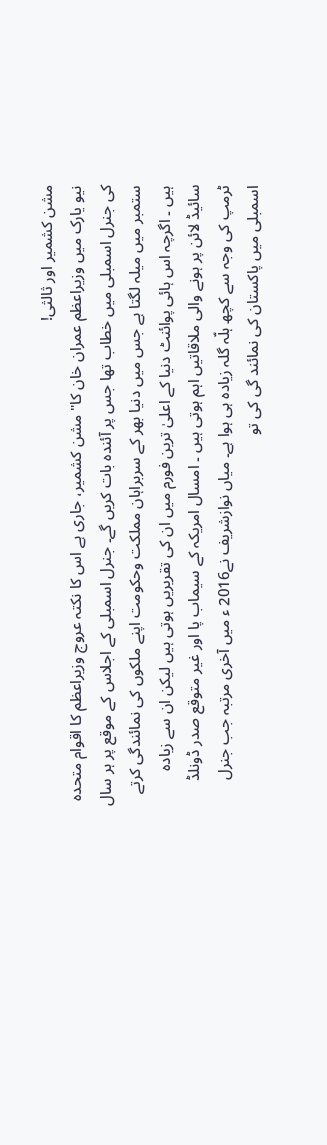مشن کشمیر اور ثالثی!
نیو یارک میں وزیراعظم عمران خان کا" مشن کشمیر، جاری ہے اس کا نکتہ عروج وزیراعظم کا اقوام متحدہ کی جنرل اسمبلی میں خطاب تھا جس پر آئندہ بات کریں گے۔ جنرل اسمبلی کے اجلاس کے موقع پر ہر سال ستمبر میں میلہ لگتا ہے جس میں دنیا بھر کے سربراہان مملکت وحکومت اپنے ملکوں کی نمائندگی کرتے ہیں ۔ اگرچہ اس ہائی پوائنٹ دنیا کے اعلیٰ ترین فورم میں ان کی تقریریں ہوتی ہیں لیکن ان سے زیادہ سائیڈ لائن پر ہونے والی ملاقاتیں اہم ہوتی ہیں ۔ امسال امریکہ کے سیماب پا اور غیر متوقع صدر ڈونلڈ ٹرمپ کی وجہ سے کچھ ہلّہ گلہ زیادہ ہی ہوا ہے۔ میاں نوازشریف نے2016 ء میں آخری مرتبہ جب جنرل اسمبلی میں پاکستان کی نمائند گی کی تو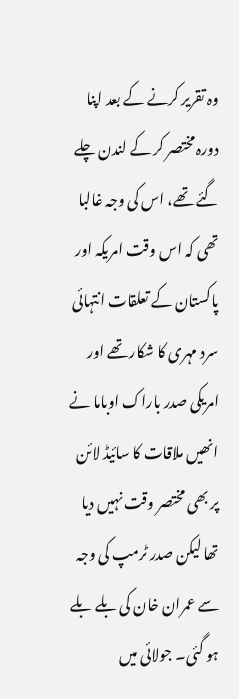وہ تقریر کرنے کے بعد اپنا دورہ مختصر کر کے لندن چلے گئے تھے، اس کی وجہ غالبا تھی کہ اس وقت امریکہ اور پاکستان کے تعلقات انتہائی سرد مہری کا شکار تھے اور امریکی صدر باراک اوباما نے انھیں ملاقات کا سائیڈ لائن پر بھی مختصر وقت نہیں دیا تھا لیکن صدر ٹرمپ کی وجہ سے عمران خان کی بلے بلے ہو گئی۔ جولائی میں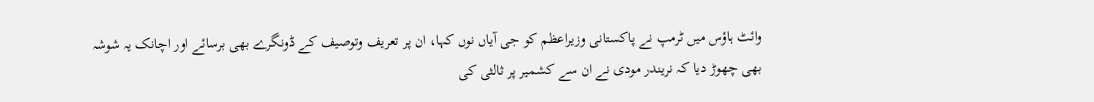وائٹ ہاؤس میں ٹرمپ نے پاکستانی وزیراعظم کو جی آیاں نوں کہا، ان پر تعریف وتوصیف کے ڈونگرے بھی برسائے اور اچانک یہ شوشہ بھی چھوڑ دیا کہ نریندر مودی نے ان سے کشمیر پر ثالثی کی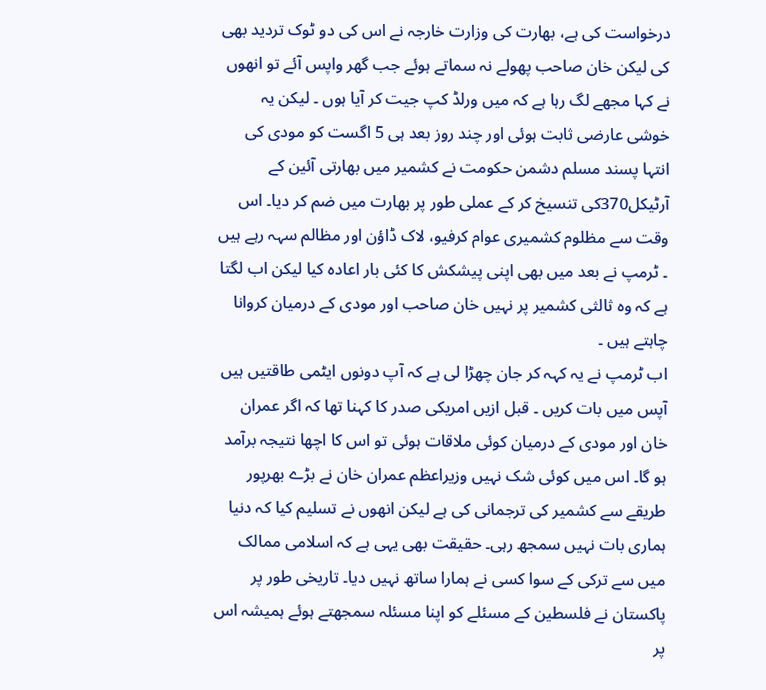درخواست کی ہے، بھارت کی وزارت خارجہ نے اس کی دو ٹوک تردید بھی کی لیکن خان صاحب پھولے نہ سماتے ہوئے جب گھر واپس آئے تو انھوں نے کہا مجھے لگ رہا ہے کہ میں ورلڈ کپ جیت کر آیا ہوں ۔ لیکن یہ خوشی عارضی ثابت ہوئی اور چند روز بعد ہی 5 اگست کو مودی کی انتہا پسند مسلم دشمن حکومت نے کشمیر میں بھارتی آئین کے آرٹیکل370کی تنسیخ کر کے عملی طور پر بھارت میں ضم کر دیا۔ اس وقت سے مظلوم کشمیری عوام کرفیو، لاک ڈاؤن اور مظالم سہہ رہے ہیں ۔ ٹرمپ نے بعد میں بھی اپنی پیشکش کا کئی بار اعادہ کیا لیکن اب لگتا ہے کہ وہ ثالثی کشمیر پر نہیں خان صاحب اور مودی کے درمیان کروانا چاہتے ہیں ۔
اب ٹرمپ نے یہ کہہ کر جان چھڑا لی ہے کہ آپ دونوں ایٹمی طاقتیں ہیں آپس میں بات کریں ۔ قبل ازیں امریکی صدر کا کہنا تھا کہ اگر عمران خان اور مودی کے درمیان کوئی ملاقات ہوئی تو اس کا اچھا نتیجہ برآمد ہو گا۔ اس میں کوئی شک نہیں وزیراعظم عمران خان نے بڑے بھرپور طریقے سے کشمیر کی ترجمانی کی ہے لیکن انھوں نے تسلیم کیا کہ دنیا ہماری بات نہیں سمجھ رہی۔ حقیقت بھی یہی ہے کہ اسلامی ممالک میں سے ترکی کے سوا کسی نے ہمارا ساتھ نہیں دیا۔ تاریخی طور پر پاکستان نے فلسطین کے مسئلے کو اپنا مسئلہ سمجھتے ہوئے ہمیشہ اس پر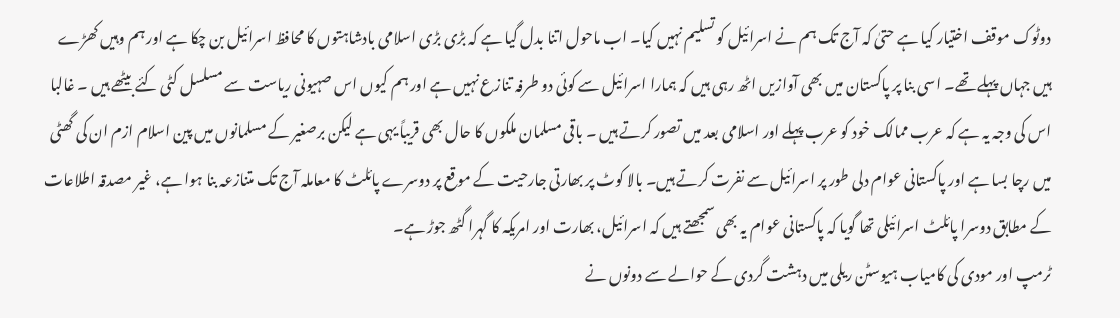دوٹوک موقف اختیار کیا ہے حتیٰ کہ آج تک ہم نے اسرائیل کو تسلیم نہیں کیا۔ اب ماحول اتنا بدل گیا ہے کہ بڑی بڑی اسلامی بادشاہتوں کا محافظ اسرائیل بن چکا ہے اور ہم وہیں کھڑے ہیں جہاں پہلے تھے۔ اسی بنا پر پاکستان میں بھی آوازیں اٹھ رہی ہیں کہ ہمارا اسرائیل سے کوئی دو طرفہ تنازع نہیں ہے اور ہم کیوں اس صہیونی ریاست سے مسلسل کٹی کئے بیٹھے ہیں ۔ غالبا اس کی وجہ یہ ہے کہ عرب ممالک خود کو عرب پہلے اور اسلامی بعد میں تصور کرتے ہیں ۔ باقی مسلمان ملکوں کا حال بھی قریباً یہی ہے لیکن برصغیر کے مسلمانوں میں پین اسلام ازم ان کی گھٹی میں رچا بسا ہے اور پاکستانی عوام دلی طور پر اسرائیل سے نفرت کرتے ہیں۔ بالا کوٹ پر بھارتی جارحیت کے موقع پر دوسرے پائلٹ کا معاملہ آج تک متنازعہ بنا ہوا ہے، غیر مصدقہ اطلاعات کے مطابق دوسرا پائلٹ اسرائیلی تھا گویا کہ پاکستانی عوام یہ بھی سمجھتے ہیں کہ اسرائیل، بھارت اور امریکہ کا گہرا گٹھ جوڑ ہے۔
ٹرمپ اور مودی کی کامیاب ہیوسٹن ریلی میں دہشت گردی کے حوالے سے دونوں نے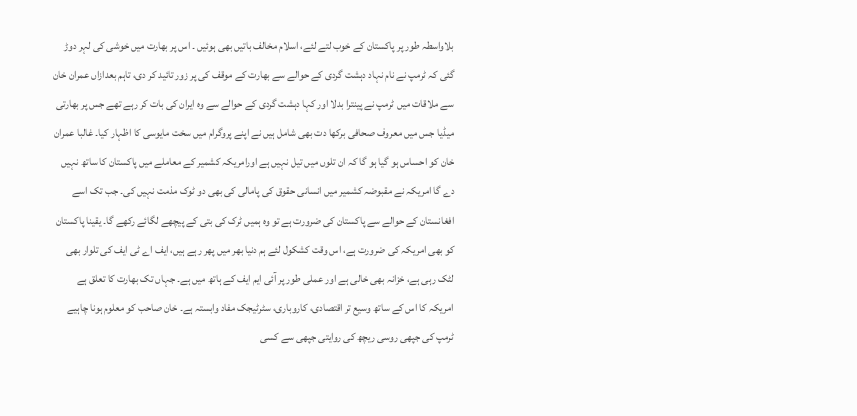بلاواسطہ طور پر پاکستان کے خوب لتے لئے، اسلام مخالف باتیں بھی ہوئیں ۔ اس پر بھارت میں خوشی کی لہر دوڑ گئی کہ ٹرمپ نے نام نہاد دہشت گردی کے حوالے سے بھارت کے موقف کی پر زور تائید کر دی، تاہم بعدازاں عمران خان سے ملاقات میں ٹرمپ نے پینترا بدلا اور کہا دہشت گردی کے حوالے سے وہ ایران کی بات کر رہے تھے جس پر بھارتی میڈیا جس میں معروف صحافی برکھا دت بھی شامل ہیں نے اپنے پروگرام میں سخت مایوسی کا اظہار کیا۔ غالبا عمران خان کو احساس ہو گیا ہو گا کہ ان تلوں میں تیل نہیں ہے اورامریکہ کشمیر کے معاملے میں پاکستان کا ساتھ نہیں دے گا امریکہ نے مقبوضہ کشمیر میں انسانی حقوق کی پامالی کی بھی دو ٹوک مذمت نہیں کی۔ جب تک اسے افغانستان کے حوالے سے پاکستان کی ضرورت ہے تو وہ ہمیں ٹرک کی بتی کے پیچھے لگائے رکھے گا۔ یقینا پاکستان کو بھی امریکہ کی ضرورت ہے، اس وقت کشکول لئے ہم دنیا بھر میں پھر رہے ہیں، ایف اے ٹی ایف کی تلوار بھی لٹک رہی ہے، خزانہ بھی خالی ہے اور عملی طور پر آئی ایم ایف کے ہاتھ میں ہے۔ جہاں تک بھارت کا تعلق ہے امریکہ کا اس کے ساتھ وسیع تر اقتصادی، کاروباری، سٹرٹیجک مفاد وابستہ ہے۔ خان صاحب کو معلوم ہونا چاہیے ٹرمپ کی جپھی روسی ریچھ کی روایتی جپھی سے کسی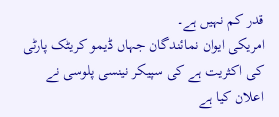قدر کم نہیں ہے۔
امریکی ایوان نمائندگان جہاں ڈیمو کریٹک پارٹی کی اکثریت ہے کی سپیکر نینسی پلوسی نے اعلان کیا ہے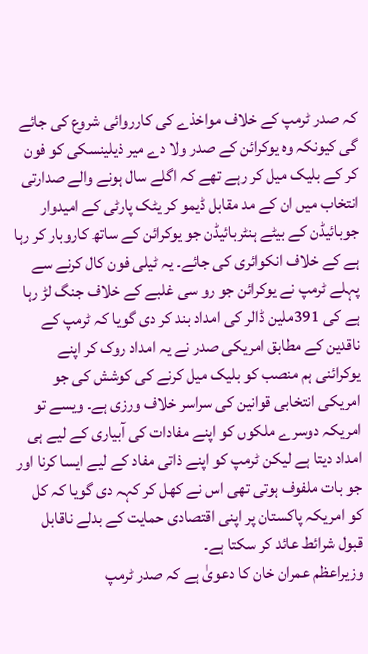کہ صدر ٹرمپ کے خلاف مواخذے کی کارروائی شروع کی جائے گی کیونکہ وہ یوکرائن کے صدر ولا دے میر ذیلینسکی کو فون کر کے بلیک میل کر رہے تھے کہ اگلے سال ہونے والے صدارتی انتخاب میں ان کے مد مقابل ڈیمو کر یٹک پارٹی کے امیدوار جوبائیڈن کے بیٹے ہنٹربائیڈن جو یوکرائن کے ساتھ کاروبار کر رہا ہے کے خلاف انکوائری کی جائے۔ یہ ٹیلی فون کال کرنے سے پہلے ٹرمپ نے یوکرائن جو رو سی غلبے کے خلاف جنگ لڑ رہا ہے کی 391ملین ڈالر کی امداد بند کر دی گویا کہ ٹرمپ کے ناقدین کے مطابق امریکی صدر نے یہ امداد روک کر اپنے یوکرائنی ہم منصب کو بلیک میل کرنے کی کوشش کی جو امریکی انتخابی قوانین کی سراسر خلاف ورزی ہے۔ ویسے تو امریکہ دوسرے ملکوں کو اپنے مفادات کی آبیاری کے لیے ہی امداد دیتا ہے لیکن ٹرمپ کو اپنے ذاتی مفاد کے لیے ایسا کرنا اور جو بات ملفوف ہوتی تھی اس نے کھل کر کہہ دی گویا کہ کل کو امریکہ پاکستان پر اپنی اقتصادی حمایت کے بدلے ناقابل قبول شرائط عائد کر سکتا ہے۔
وزیراعظم عمران خان کا دعویٰ ہے کہ صدر ٹرمپ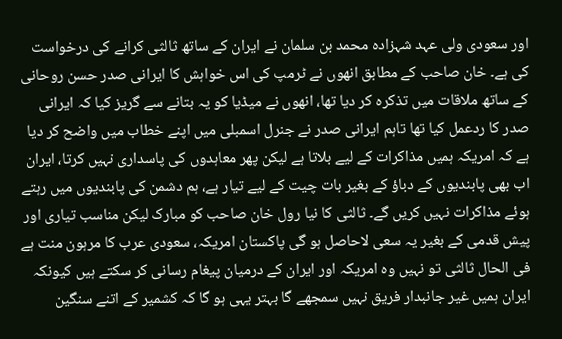اور سعودی ولی عہد شہزادہ محمد بن سلمان نے ایران کے ساتھ ثالثی کرانے کی درخواست کی ہے۔ خان صاحب کے مطابق انھوں نے ٹرمپ کی اس خواہش کا ایرانی صدر حسن روحانی کے ساتھ ملاقات میں تذکرہ کر دیا تھا، انھوں نے میڈیا کو یہ بتانے سے گریز کیا کہ ایرانی صدر کا ردعمل کیا تھا تاہم ایرانی صدر نے جنرل اسمبلی میں اپنے خطاب میں واضح کر دیا ہے کہ امریکہ ہمیں مذاکرات کے لیے بلاتا ہے لیکن پھر معاہدوں کی پاسداری نہیں کرتا، ایران اب بھی پابندیوں کے دباؤ کے بغیر بات چیت کے لیے تیار ہے، ہم دشمن کی پابندیوں میں رہتے ہوئے مذاکرات نہیں کریں گے۔ ثالثی کا نیا رول خان صاحب کو مبارک لیکن مناسب تیاری اور پیش قدمی کے بغیر یہ سعی لاحاصل ہو گی پاکستان امریکہ، سعودی عرب کا مرہون منت ہے فی الحال ثالثی تو نہیں وہ امریکہ اور ایران کے درمیان پیغام رسانی کر سکتے ہیں کیونکہ ایران ہمیں غیر جانبدار فریق نہیں سمجھے گا بہتر یہی ہو گا کہ کشمیر کے اتنے سنگین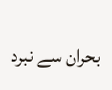بحران سے نبرد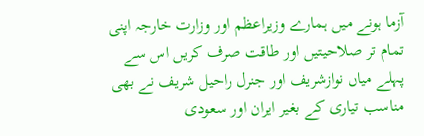آزما ہونے میں ہمارے وزیراعظم اور وزارت خارجہ اپنی تمام تر صلاحیتیں اور طاقت صرف کریں اس سے پہلے میاں نوازشریف اور جنرل راحیل شریف نے بھی مناسب تیاری کے بغیر ایران اور سعودی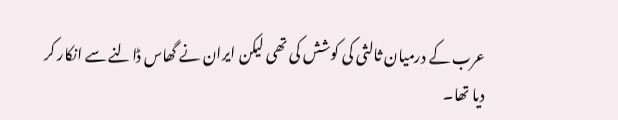عرب کے درمیان ثالثی کی کوشش کی تھی لیکن ایران نے گھاس ڈالنے سے انکار کر دیا تھا۔